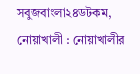সবুজবাংলা২৪ডটকম, নোয়াখালী : নোয়াখালীর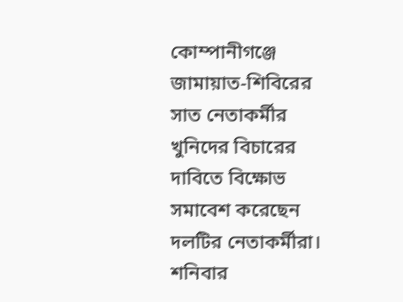কোম্পানীগঞ্জে জামায়াত-শিবিরের সাত নেতাকর্মীর খুনিদের বিচারের দাবিতে বিক্ষোভ সমাবেশ করেছেন দলটির নেতাকর্মীরা। শনিবার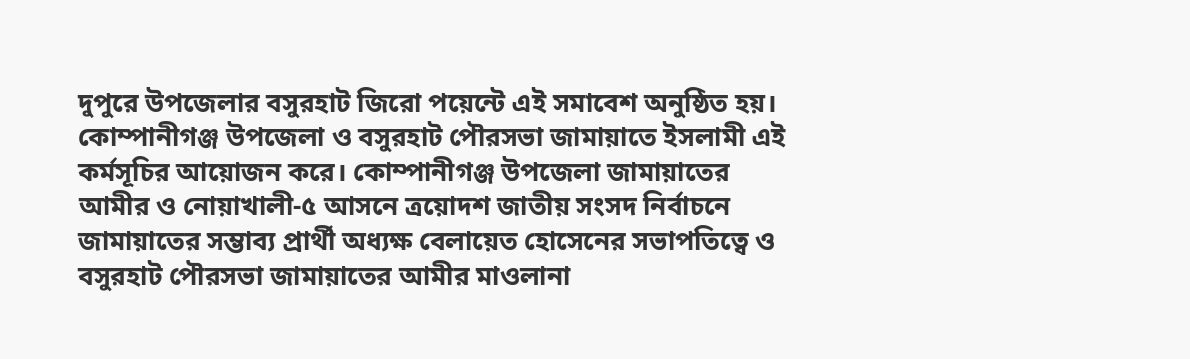দুপুরে উপজেলার বসুরহাট জিরো পয়েন্টে এই সমাবেশ অনুষ্ঠিত হয়। কোম্পানীগঞ্জ উপজেলা ও বসুরহাট পৌরসভা জামায়াতে ইসলামী এই কর্মসূচির আয়োজন করে। কোম্পানীগঞ্জ উপজেলা জামায়াতের আমীর ও নোয়াখালী-৫ আসনে ত্রয়োদশ জাতীয় সংসদ নির্বাচনে জামায়াতের সম্ভাব্য প্রার্থী অধ্যক্ষ বেলায়েত হোসেনের সভাপতিত্বে ও বসুরহাট পৌরসভা জামায়াতের আমীর মাওলানা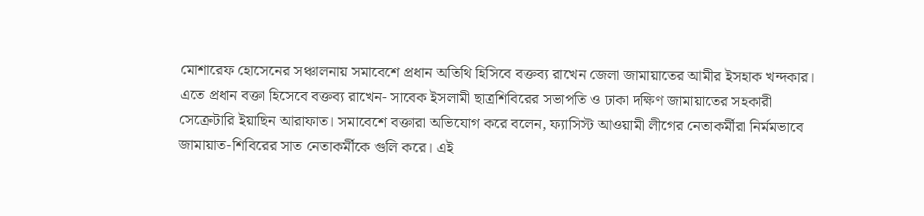মোশারেফ হোসেনের সঞ্চালনায় সমাবেশে প্রধান অতিথি হিসিবে বক্তব্য রাখেন জেলা জামায়াতের আমীর ইসহাক খন্দকার। এতে প্রধান বক্তা হিসেবে বক্তব্য রাখেন- সাবেক ইসলামী ছাত্রশিবিরের সভাপতি ও ঢাকা দক্ষিণ জামায়াতের সহকারী সেক্রেটারি ইয়াছিন আরাফাত। সমাবেশে বক্তারা অভিযোগ করে বলেন, ফ্যাসিস্ট আওয়ামী লীগের নেতাকর্মীরা নির্মমভাবে জামায়াত-শিবিরের সাত নেতাকর্মীকে গুলি করে। এই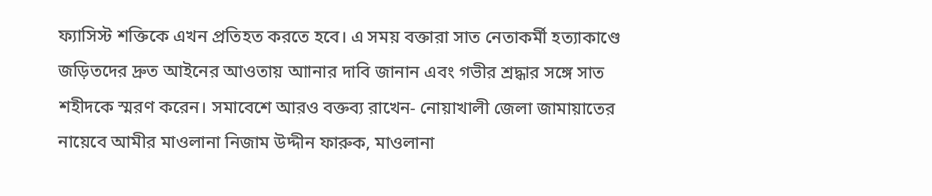ফ্যাসিস্ট শক্তিকে এখন প্রতিহত করতে হবে। এ সময় বক্তারা সাত নেতাকর্মী হত্যাকাণ্ডে জড়িতদের দ্রুত আইনের আওতায় আানার দাবি জানান এবং গভীর শ্রদ্ধার সঙ্গে সাত শহীদকে স্মরণ করেন। সমাবেশে আরও বক্তব্য রাখেন- নোয়াখালী জেলা জামায়াতের নায়েবে আমীর মাওলানা নিজাম উদ্দীন ফারুক, মাওলানা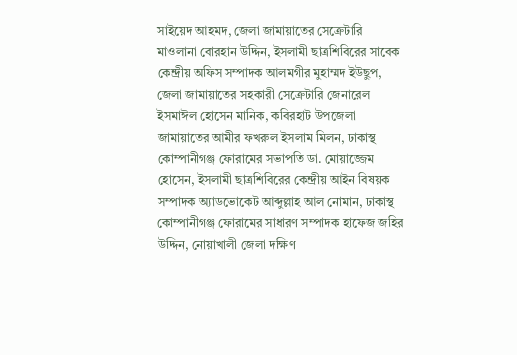সাইয়েদ আহমদ, জেলা জামায়াতের সেক্রেটারি মাওলানা বোরহান উদ্দিন, ইসলামী ছাত্রশিবিরের সাবেক কেন্দ্রীয় অফিস সম্পাদক আলমগীর মুহাম্মদ ইউছুপ, জেলা জামায়াতের সহকারী সেক্রেটারি জেনারেল ইসমাঈল হোসেন মানিক, কবিরহাট উপজেলা জামায়াতের আমীর ফখরুল ইসলাম মিলন, ঢাকাস্থ কোম্পানীগঞ্জ ফোরামের সভাপতি ডা. মোয়াজ্জেম হোসেন, ইসলামী ছাত্রশিবিরের কেন্দ্রীয় আইন বিষয়ক সম্পাদক অ্যাডভোকেট আব্দুল্লাহ আল নোমান, ঢাকাস্থ কোম্পানীগঞ্জ ফোরামের সাধারণ সম্পাদক হাফেজ জহির উদ্দিন, নোয়াখালী জেলা দক্ষিণ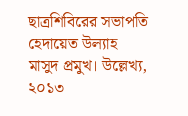ছাত্রশিবিরের সভাপতি হেদায়েত উল্যাহ মাসুদ প্রমুখ। উল্লেখ্য, ২০১৩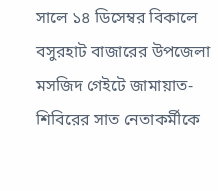সালে ১৪ ডিসেম্বর বিকালে বসুরহাট বাজারের উপজেলা মসজিদ গেইটে জামায়াত-শিবিরের সাত নেতাকর্মীকে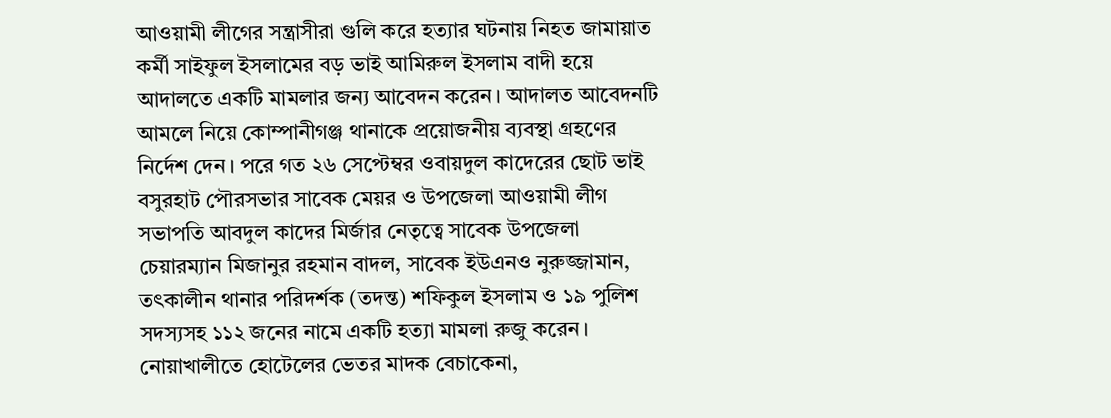আওয়ামী লীগের সন্ত্রাসীরা গুলি করে হত্যার ঘটনায় নিহত জামায়াত কর্মী সাইফুল ইসলামের বড় ভাই আমিরুল ইসলাম বাদী হয়ে আদালতে একটি মামলার জন্য আবেদন করেন। আদালত আবেদনটি আমলে নিয়ে কোম্পানীগঞ্জ থানাকে প্রয়োজনীয় ব্যবস্থা গ্রহণের নির্দেশ দেন। পরে গত ২৬ সেপ্টেম্বর ওবায়দুল কাদেরের ছোট ভাই বসুরহাট পৌরসভার সাবেক মেয়র ও উপজেলা আওয়ামী লীগ সভাপতি আবদুল কাদের মির্জার নেতৃত্বে সাবেক উপজেলা চেয়ারম্যান মিজানুর রহমান বাদল, সাবেক ইউএনও নুরুজ্জামান, তৎকালীন থানার পরিদর্শক (তদন্ত) শফিকুল ইসলাম ও ১৯ পুলিশ সদস্যসহ ১১২ জনের নামে একটি হত্যা মামলা রুজু করেন।
নোয়াখালীতে হোটেলের ভেতর মাদক বেচাকেনা,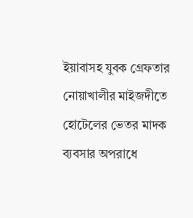ইয়াবাসহ যুবক গ্রেফতার
নোয়াখালীর মাইজদীতে হোটেলের ভেতর মাদক ব্যবসার অপরাধে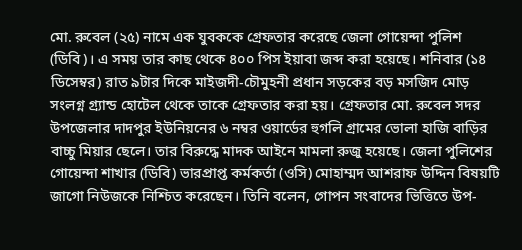মো. রুবেল (২৫) নামে এক যুবককে গ্রেফতার করেছে জেলা গোয়েন্দা পুলিশ (ডিবি)। এ সময় তার কাছ থেকে ৪০০ পিস ইয়াবা জব্দ করা হয়েছে। শনিবার (১৪ ডিসেম্বর) রাত ৯টার দিকে মাইজদী-চৌমুহনী প্রধান সড়কের বড় মসজিদ মোড় সংলগ্ন গ্র্যান্ড হোটেল থেকে তাকে গ্রেফতার করা হয়। গ্রেফতার মো. রুবেল সদর উপজেলার দাদপুর ইউনিয়নের ৬ নম্বর ওয়ার্ডের হুগলি গ্রামের ভোলা হাজি বাড়ির বাচ্চু মিয়ার ছেলে। তার বিরুদ্ধে মাদক আইনে মামলা রুজু হয়েছে। জেলা পুলিশের গোয়েন্দা শাখার (ডিবি) ভারপ্রাপ্ত কর্মকর্তা (ওসি) মোহাম্মদ আশরাফ উদ্দিন বিষয়টি জাগো নিউজকে নিশ্চিত করেছেন। তিনি বলেন, গোপন সংবাদের ভিত্তিতে উপ-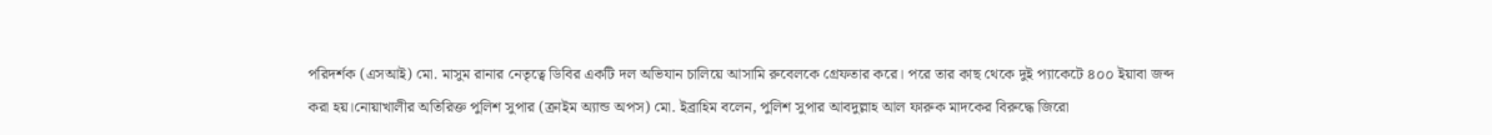পরিদর্শক (এসআই) মো. মাসুম রানার নেতৃত্বে ডিবির একটি দল অভিযান চালিয়ে আসামি রুবেলকে গ্রেফতার করে। পরে তার কাছ থেকে দুই প্যাকেটে ৪০০ ইয়াবা জব্দ করা হয়।নোয়াখালীর অতিরিক্ত পুলিশ সুপার (ক্রাইম অ্যান্ড অপস) মো. ইব্রাহিম বলেন, পুলিশ সুপার আবদুল্লাহ আল ফারুক মাদকের বিরুদ্ধে জিরো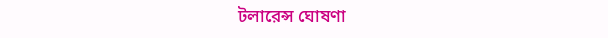টলারেন্স ঘোষণা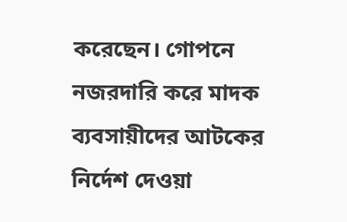করেছেন। গোপনে নজরদারি করে মাদক ব্যবসায়ীদের আটকের নির্দেশ দেওয়া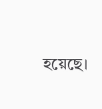হয়েছে।